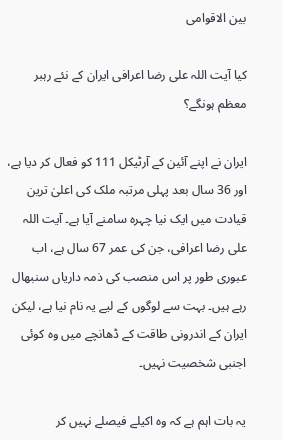بین الاقوامی

کیا آیت اللہ علی رضا اعرافی ایران کے نئے رہبر معظم ہونگے؟

ایران نے اپنے آئین کے آرٹیکل 111 کو فعال کر دیا ہے، اور 36 سال بعد پہلی مرتبہ ملک کی اعلیٰ ترین قیادت میں ایک نیا چہرہ سامنے آیا ہے۔ آیت اللہ علی رضا اعرافی، جن کی عمر 67 سال ہے، اب عبوری طور پر اس منصب کی ذمہ داریاں سنبھال رہے ہیں۔ بہت سے لوگوں کے لیے یہ نام نیا ہے، لیکن ایران کے اندرونی طاقت کے ڈھانچے میں وہ کوئی اجنبی شخصیت نہیں۔

یہ بات اہم ہے کہ وہ اکیلے فیصلے نہیں کر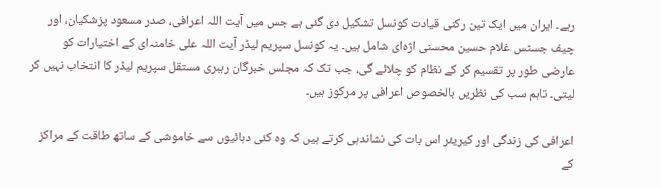رہے۔ ایران میں ایک تین رکنی قیادت کونسل تشکیل دی گئی ہے جس میں آیت اللہ اعرافی، صدر مسعود پزشکیان، اور چیف جسٹس غلام حسین محسنی اژہ‌ای شامل ہیں۔ یہ کونسل سپریم لیڈر آیت اللہ علی خامنہ‌ای کے اختیارات کو عارضی طور پر تقسیم کر کے نظام کو چلائے گی، جب تک کہ مجلس خبرگان رہبری مستقل سپریم لیڈر کا انتخاب نہیں کر لیتی۔ تاہم سب کی نظریں بالخصوص اعرافی پر مرکوز ہیں۔

اعرافی کی زندگی اور کیریئر اس بات کی نشاندہی کرتے ہیں کہ وہ کئی دہائیوں سے خاموشی کے ساتھ طاقت کے مراکز کے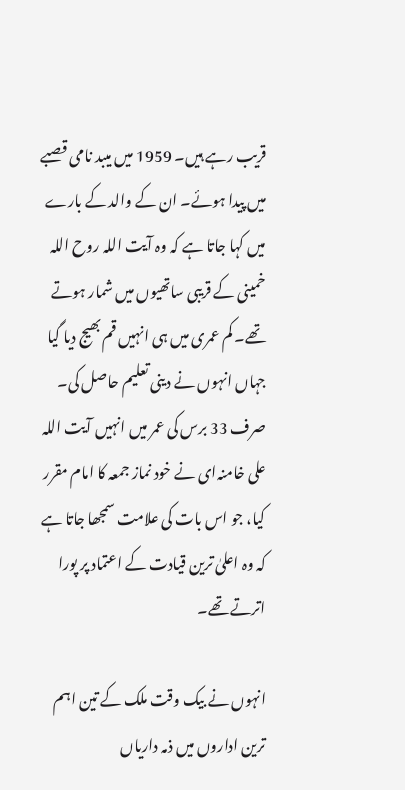قریب رہے ہیں۔ 1959 میں میبد نامی قصبے میں پیدا ہوئے۔ ان کے والد کے بارے میں کہا جاتا ہے کہ وہ آیت اللہ روح اللہ خمینی کے قریبی ساتھیوں میں شمار ہوتے تھے۔ کم عمری میں ہی انہیں قم بھیج دیا گیا جہاں انہوں نے دینی تعلیم حاصل کی۔ صرف 33 برس کی عمر میں انہیں آیت اللہ علی خامنہ‌ای نے خود نماز جمعہ کا امام مقرر کیا، جو اس بات کی علامت سمجھا جاتا ہے کہ وہ اعلیٰ ترین قیادت کے اعتماد پر پورا اترتے تھے۔

انہوں نے بیک وقت ملک کے تین اہم ترین اداروں میں ذمہ داریاں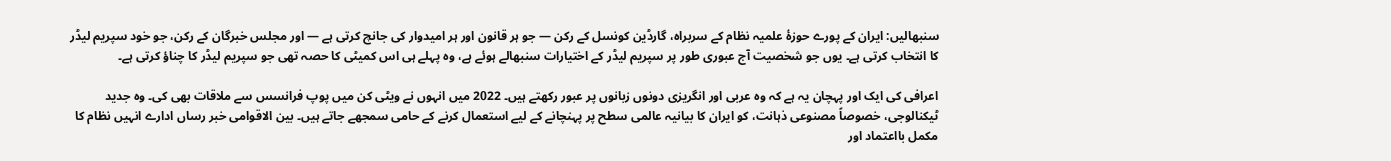سنبھالیں: ایران کے پورے حوزۂ علمیہ نظام کے سربراہ، گارڈین کونسل کے رکن — جو ہر قانون اور ہر امیدوار کی جانچ کرتی ہے — اور مجلس خبرگان کے رکن، جو خود سپریم لیڈر کا انتخاب کرتی ہے۔ یوں جو شخصیت آج عبوری طور پر سپریم لیڈر کے اختیارات سنبھالے ہوئے ہے، وہ پہلے ہی اس کمیٹی کا حصہ تھی جو سپریم لیڈر کا چناؤ کرتی ہے۔

اعرافی کی ایک اور پہچان یہ ہے کہ وہ عربی اور انگریزی دونوں زبانوں پر عبور رکھتے ہیں۔ 2022 میں انہوں نے ویٹی کن میں پوپ فرانسس سے ملاقات بھی کی۔ وہ جدید ٹیکنالوجی، خصوصاً مصنوعی ذہانت، کو ایران کا بیانیہ عالمی سطح پر پہنچانے کے لیے استعمال کرنے کے حامی سمجھے جاتے ہیں۔ بین الاقوامی خبر رساں ادارے انہیں نظام کا مکمل بااعتماد اور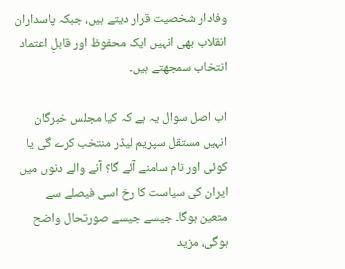وفادار شخصیت قرار دیتے ہیں، جبکہ پاسداران انقلاب بھی انہیں ایک محفوظ اور قابلِ اعتماد انتخاب سمجھتے ہیں۔

اب اصل سوال یہ ہے کہ کیا مجلس خبرگان انہیں مستقل سپریم لیڈر منتخب کرے گی یا کوئی اور نام سامنے آئے گا؟ آنے والے دنوں میں ایران کی سیاست کا رخ اسی فیصلے سے متعین ہوگا۔ جیسے جیسے صورتحال واضح ہوگی، مزید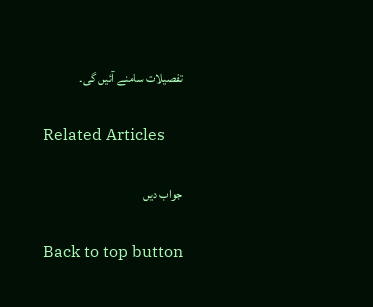تفصیلات سامنے آئیں گی۔

Related Articles

جواب دیں

Back to top button